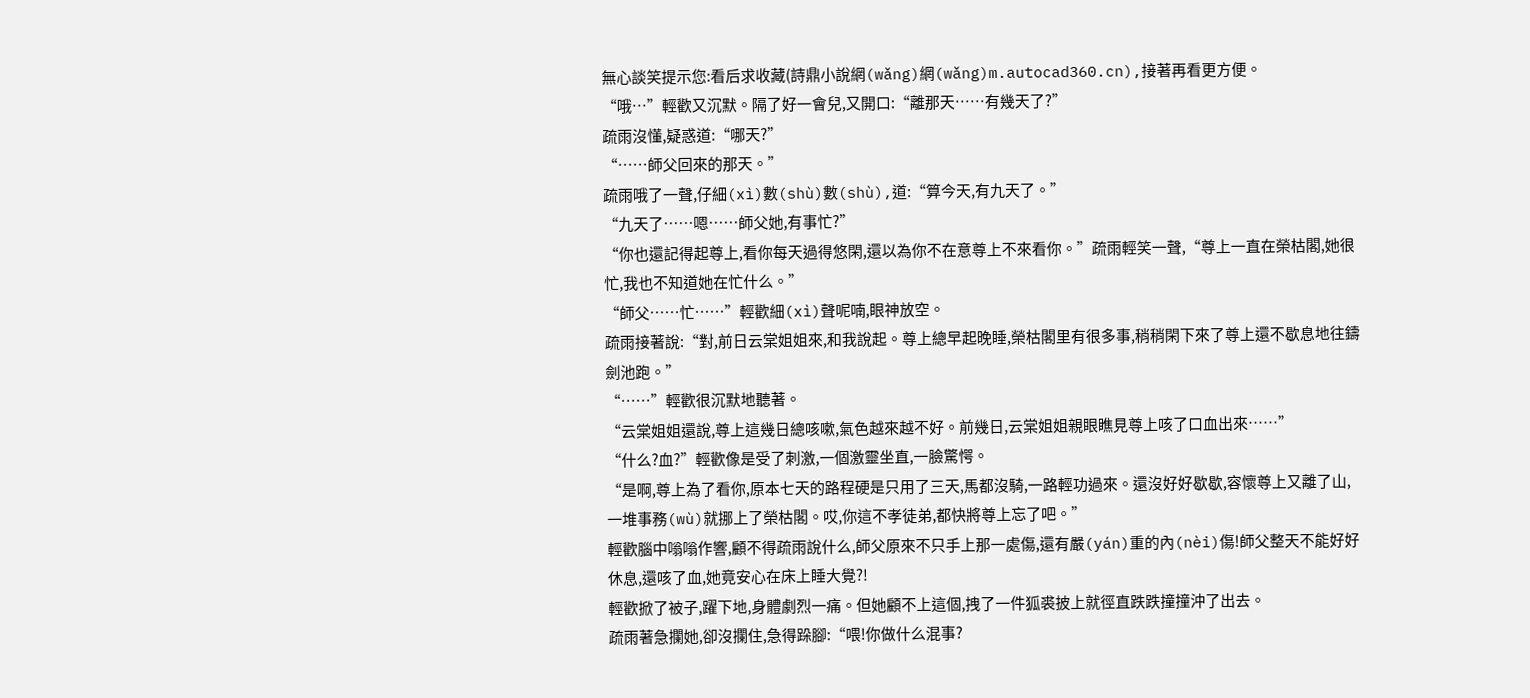無心談笑提示您:看后求收藏(詩鼎小說網(wǎng)網(wǎng)m.autocad360.cn),接著再看更方便。
“哦…”輕歡又沉默。隔了好一會兒,又開口:“離那天……有幾天了?”
疏雨沒懂,疑惑道:“哪天?”
“……師父回來的那天。”
疏雨哦了一聲,仔細(xì)數(shù)數(shù),道:“算今天,有九天了。”
“九天了……嗯……師父她,有事忙?”
“你也還記得起尊上,看你每天過得悠閑,還以為你不在意尊上不來看你。”疏雨輕笑一聲,“尊上一直在榮枯閣,她很忙,我也不知道她在忙什么。”
“師父……忙……”輕歡細(xì)聲呢喃,眼神放空。
疏雨接著說:“對,前日云棠姐姐來,和我說起。尊上總早起晚睡,榮枯閣里有很多事,稍稍閑下來了尊上還不歇息地往鑄劍池跑。”
“……”輕歡很沉默地聽著。
“云棠姐姐還說,尊上這幾日總咳嗽,氣色越來越不好。前幾日,云棠姐姐親眼瞧見尊上咳了口血出來……”
“什么?血?”輕歡像是受了刺激,一個激靈坐直,一臉驚愕。
“是啊,尊上為了看你,原本七天的路程硬是只用了三天,馬都沒騎,一路輕功過來。還沒好好歇歇,容懷尊上又離了山,一堆事務(wù)就挪上了榮枯閣。哎,你這不孝徒弟,都快將尊上忘了吧。”
輕歡腦中嗡嗡作響,顧不得疏雨說什么,師父原來不只手上那一處傷,還有嚴(yán)重的內(nèi)傷!師父整天不能好好休息,還咳了血,她竟安心在床上睡大覺?!
輕歡掀了被子,躍下地,身體劇烈一痛。但她顧不上這個,拽了一件狐裘披上就徑直跌跌撞撞沖了出去。
疏雨著急攔她,卻沒攔住,急得跺腳:“喂!你做什么混事?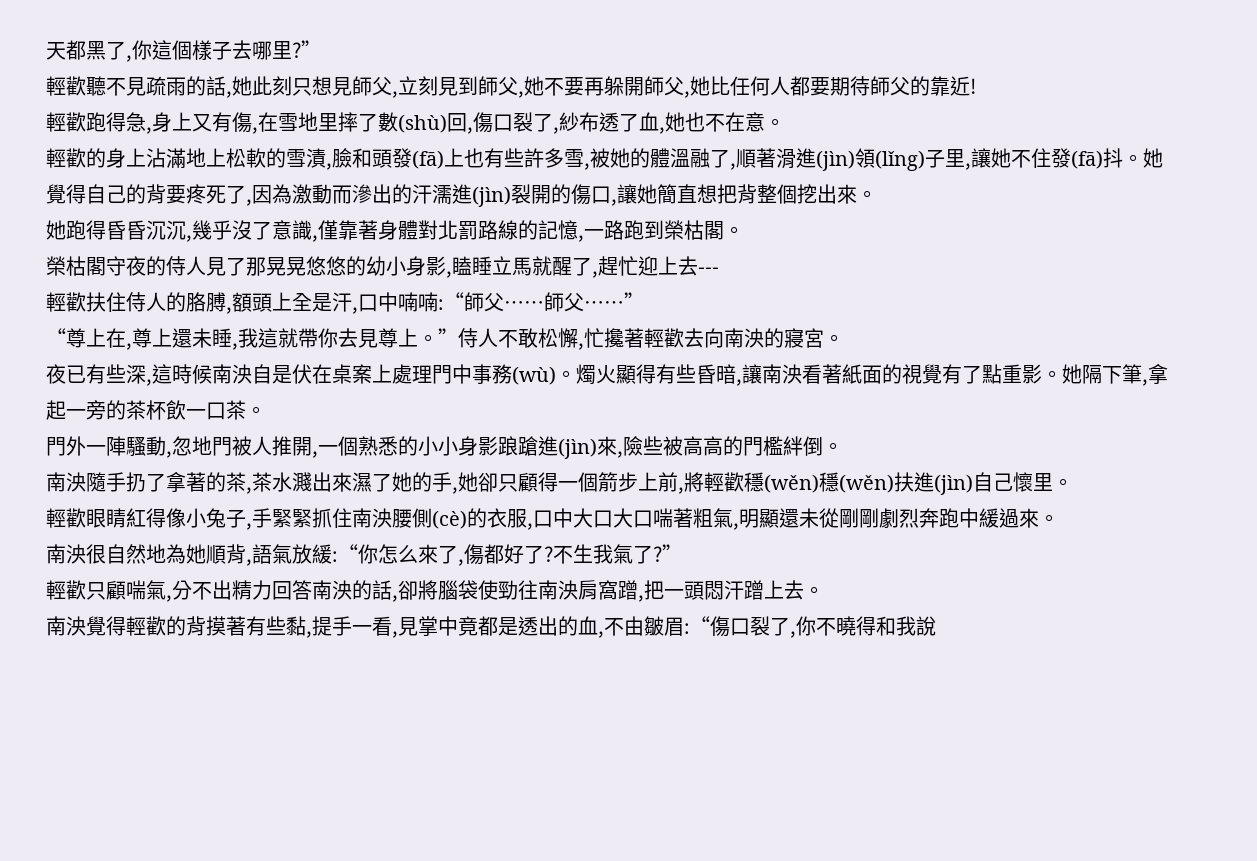天都黑了,你這個樣子去哪里?”
輕歡聽不見疏雨的話,她此刻只想見師父,立刻見到師父,她不要再躲開師父,她比任何人都要期待師父的靠近!
輕歡跑得急,身上又有傷,在雪地里摔了數(shù)回,傷口裂了,紗布透了血,她也不在意。
輕歡的身上沾滿地上松軟的雪漬,臉和頭發(fā)上也有些許多雪,被她的體溫融了,順著滑進(jìn)領(lǐng)子里,讓她不住發(fā)抖。她覺得自己的背要疼死了,因為激動而滲出的汗濡進(jìn)裂開的傷口,讓她簡直想把背整個挖出來。
她跑得昏昏沉沉,幾乎沒了意識,僅靠著身體對北罰路線的記憶,一路跑到榮枯閣。
榮枯閣守夜的侍人見了那晃晃悠悠的幼小身影,瞌睡立馬就醒了,趕忙迎上去---
輕歡扶住侍人的胳膊,額頭上全是汗,口中喃喃:“師父……師父……”
“尊上在,尊上還未睡,我這就帶你去見尊上。”侍人不敢松懈,忙攙著輕歡去向南泱的寢宮。
夜已有些深,這時候南泱自是伏在桌案上處理門中事務(wù)。燭火顯得有些昏暗,讓南泱看著紙面的視覺有了點重影。她隔下筆,拿起一旁的茶杯飲一口茶。
門外一陣騷動,忽地門被人推開,一個熟悉的小小身影踉蹌進(jìn)來,險些被高高的門檻絆倒。
南泱隨手扔了拿著的茶,茶水濺出來濕了她的手,她卻只顧得一個箭步上前,將輕歡穩(wěn)穩(wěn)扶進(jìn)自己懷里。
輕歡眼睛紅得像小兔子,手緊緊抓住南泱腰側(cè)的衣服,口中大口大口喘著粗氣,明顯還未從剛剛劇烈奔跑中緩過來。
南泱很自然地為她順背,語氣放緩:“你怎么來了,傷都好了?不生我氣了?”
輕歡只顧喘氣,分不出精力回答南泱的話,卻將腦袋使勁往南泱肩窩蹭,把一頭悶汗蹭上去。
南泱覺得輕歡的背摸著有些黏,提手一看,見掌中竟都是透出的血,不由皺眉:“傷口裂了,你不曉得和我說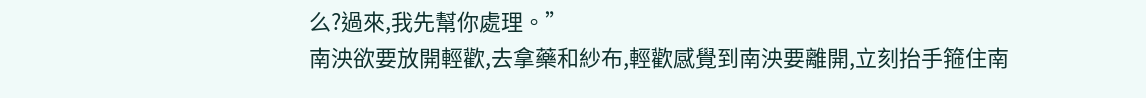么?過來,我先幫你處理。”
南泱欲要放開輕歡,去拿藥和紗布,輕歡感覺到南泱要離開,立刻抬手箍住南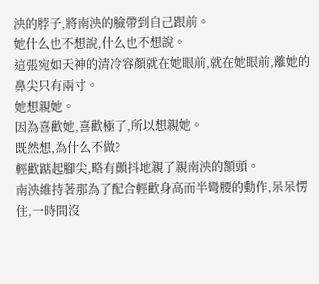泱的脖子,將南泱的臉帶到自己跟前。
她什么也不想說,什么也不想說。
這張宛如天神的清冷容顏就在她眼前,就在她眼前,離她的鼻尖只有兩寸。
她想親她。
因為喜歡她,喜歡極了,所以想親她。
既然想,為什么不做?
輕歡踮起腳尖,略有顫抖地親了親南泱的額頭。
南泱維持著那為了配合輕歡身高而半彎腰的動作,呆呆愣住,一時間沒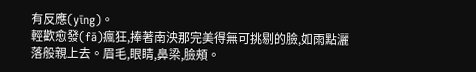有反應(yīng)。
輕歡愈發(fā)瘋狂,捧著南泱那完美得無可挑剔的臉,如雨點灑落般親上去。眉毛,眼睛,鼻梁,臉頰。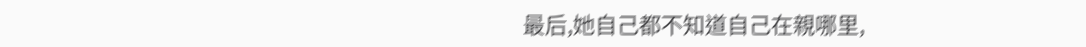最后,她自己都不知道自己在親哪里,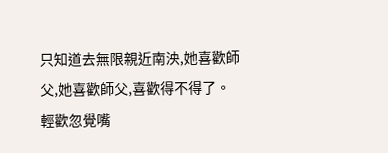只知道去無限親近南泱,她喜歡師父,她喜歡師父,喜歡得不得了。
輕歡忽覺嘴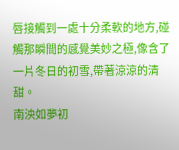唇接觸到一處十分柔軟的地方,碰觸那瞬間的感覺美妙之極,像含了一片冬日的初雪,帶著涼涼的清甜。
南泱如夢初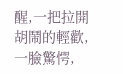醒,一把拉開胡鬧的輕歡,一臉驚愕,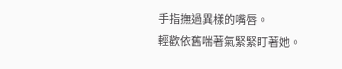手指撫過異樣的嘴唇。
輕歡依舊喘著氣緊緊盯著她。